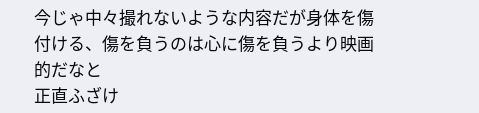今じゃ中々撮れないような内容だが身体を傷付ける、傷を負うのは心に傷を負うより映画的だなと
正直ふざけ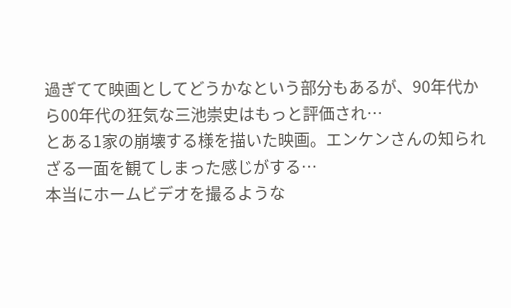過ぎてて映画としてどうかなという部分もあるが、90年代から00年代の狂気な三池崇史はもっと評価され…
とある1家の崩壊する様を描いた映画。エンケンさんの知られざる一面を観てしまった感じがする…
本当にホームビデオを撮るような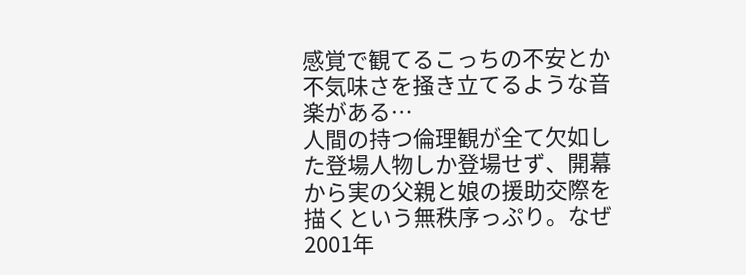感覚で観てるこっちの不安とか不気味さを掻き立てるような音楽がある…
人間の持つ倫理観が全て欠如した登場人物しか登場せず、開幕から実の父親と娘の援助交際を描くという無秩序っぷり。なぜ2001年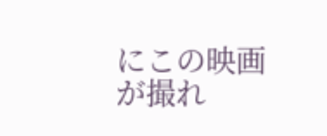にこの映画が撮れ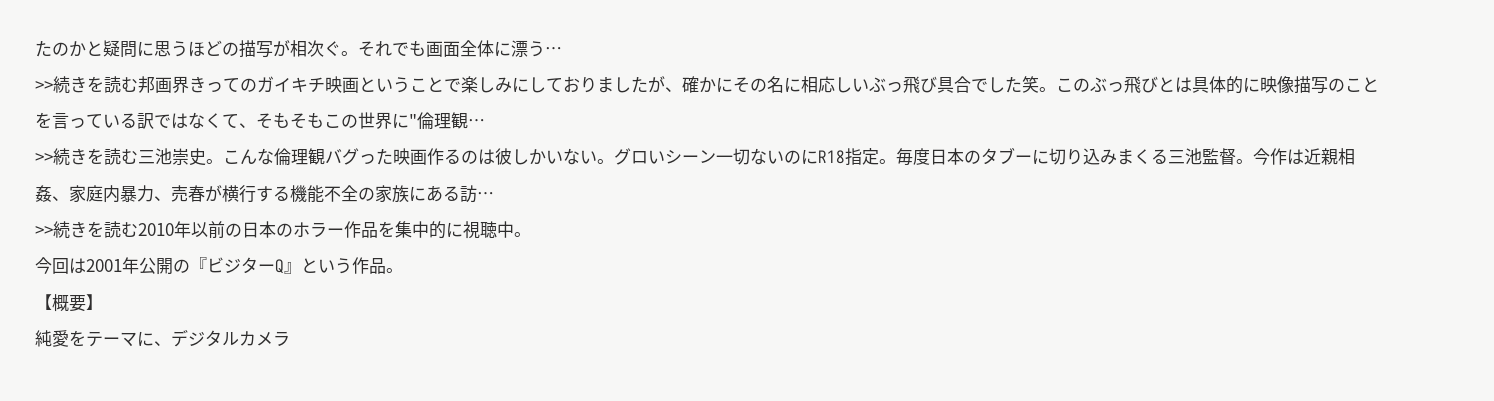たのかと疑問に思うほどの描写が相次ぐ。それでも画面全体に漂う…
>>続きを読む邦画界きってのガイキチ映画ということで楽しみにしておりましたが、確かにその名に相応しいぶっ飛び具合でした笑。このぶっ飛びとは具体的に映像描写のことを言っている訳ではなくて、そもそもこの世界に"倫理観…
>>続きを読む三池崇史。こんな倫理観バグった映画作るのは彼しかいない。グロいシーン一切ないのにR18指定。毎度日本のタブーに切り込みまくる三池監督。今作は近親相姦、家庭内暴力、売春が横行する機能不全の家族にある訪…
>>続きを読む2010年以前の日本のホラー作品を集中的に視聴中。
今回は2001年公開の『ビジターQ』という作品。
【概要】
純愛をテーマに、デジタルカメラ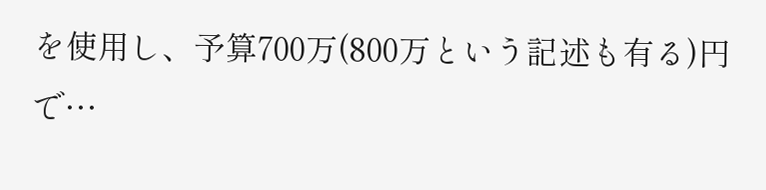を使用し、予算700万(800万という記述も有る)円で…